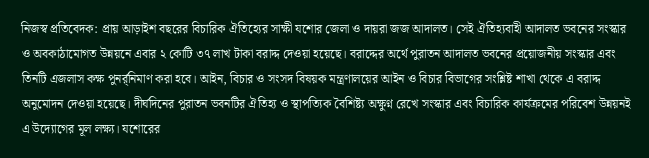নিজস্ব প্রতিবেদক: প্রায় আড়াইশ বছরের বিচারিক ঐতিহ্যের সাক্ষী যশোর জেলা ও দায়রা জজ আদালত। সেই ঐতিহ্যবাহী আদালত ভবনের সংস্কার ও অবকাঠামোগত উন্নয়নে এবার ২ কোটি ৩৭ লাখ টাকা বরাদ্দ দেওয়া হয়েছে। বরাদ্দের অর্থে পুরাতন আদালত ভবনের প্রয়োজনীয় সংস্কার এবং তিনটি এজলাস কক্ষ পুনর্র্নিমাণ করা হবে। আইন, বিচার ও সংসদ বিষয়ক মন্ত্রণালয়ের আইন ও বিচার বিভাগের সংশ্লিষ্ট শাখা থেকে এ বরাদ্দ অনুমোদন দেওয়া হয়েছে। দীর্ঘদিনের পুরাতন ভবনটির ঐতিহ্য ও স্থাপত্যিক বৈশিষ্ট্য অক্ষুণ্ন রেখে সংস্কার এবং বিচারিক কার্যক্রমের পরিবেশ উন্নয়নই এ উদ্যোগের মূল লক্ষ্য। যশোরের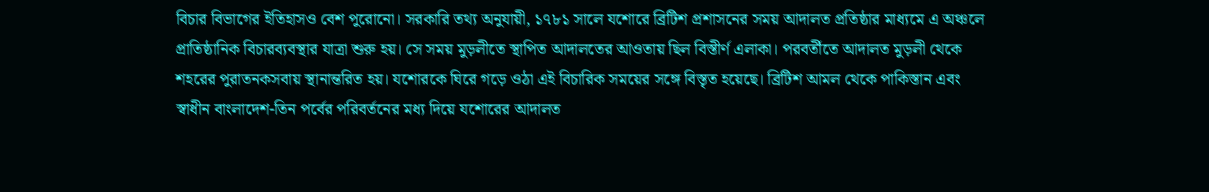বিচার বিভাগের ইতিহাসও বেশ পুরোনো। সরকারি তথ্য অনুযায়ী, ১৭৮১ সালে যশোরে ব্রিটিশ প্রশাসনের সময় আদালত প্রতিষ্ঠার মাধ্যমে এ অঞ্চলে প্রাতিষ্ঠানিক বিচারব্যবস্থার যাত্রা শুরু হয়। সে সময় মুড়লীতে স্থাপিত আদালতের আওতায় ছিল বিস্তীর্ণ এলাকা। পরবর্তীতে আদালত মুড়লী থেকে শহরের পুরাতনকসবায় স্থানান্তরিত হয়। যশোরকে ঘিরে গড়ে ওঠা এই বিচারিক সময়ের সঙ্গে বিস্তৃত হয়েছে। ব্রিটিশ আমল থেকে পাকিস্তান এবং স্বাধীন বাংলাদেশ-তিন পর্বের পরিবর্তনের মধ্য দিয়ে যশোরের আদালত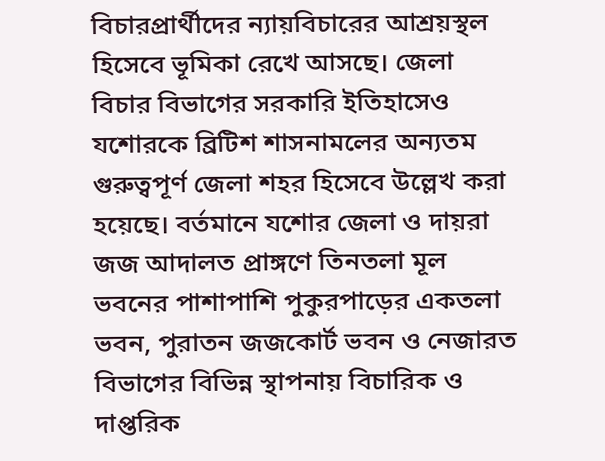বিচারপ্রার্থীদের ন্যায়বিচারের আশ্রয়স্থল হিসেবে ভূমিকা রেখে আসছে। জেলা বিচার বিভাগের সরকারি ইতিহাসেও যশোরকে ব্রিটিশ শাসনামলের অন্যতম গুরুত্বপূর্ণ জেলা শহর হিসেবে উল্লেখ করা হয়েছে। বর্তমানে যশোর জেলা ও দায়রা জজ আদালত প্রাঙ্গণে তিনতলা মূল ভবনের পাশাপাশি পুকুরপাড়ের একতলা ভবন, পুরাতন জজকোর্ট ভবন ও নেজারত বিভাগের বিভিন্ন স্থাপনায় বিচারিক ও দাপ্তরিক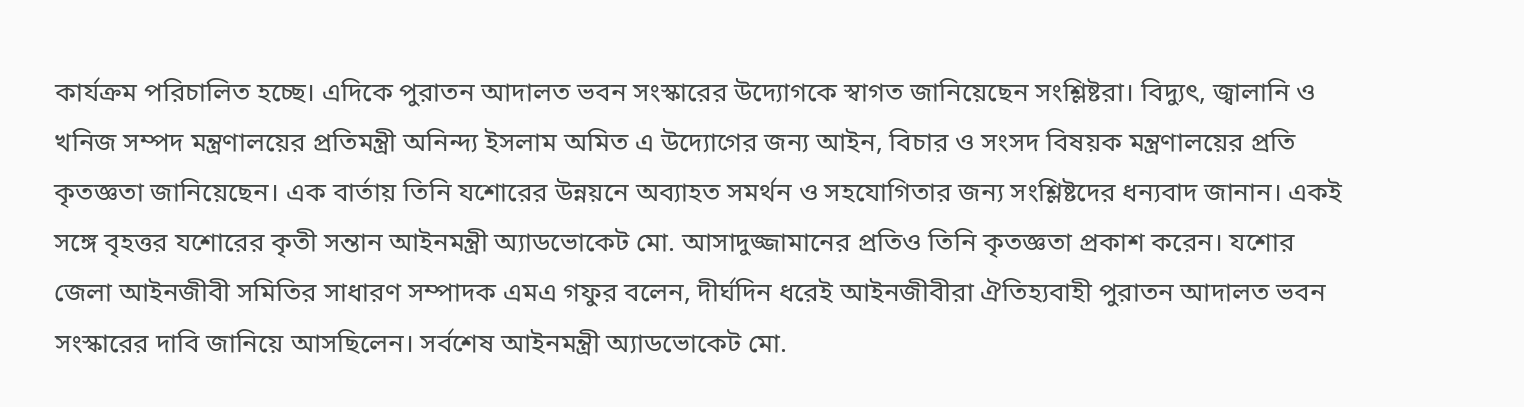কার্যক্রম পরিচালিত হচ্ছে। এদিকে পুরাতন আদালত ভবন সংস্কারের উদ্যোগকে স্বাগত জানিয়েছেন সংশ্লিষ্টরা। বিদ্যুৎ, জ্বালানি ও খনিজ সম্পদ মন্ত্রণালয়ের প্রতিমন্ত্রী অনিন্দ্য ইসলাম অমিত এ উদ্যোগের জন্য আইন, বিচার ও সংসদ বিষয়ক মন্ত্রণালয়ের প্রতি কৃতজ্ঞতা জানিয়েছেন। এক বার্তায় তিনি যশোরের উন্নয়নে অব্যাহত সমর্থন ও সহযোগিতার জন্য সংশ্লিষ্টদের ধন্যবাদ জানান। একই সঙ্গে বৃহত্তর যশোরের কৃতী সন্তান আইনমন্ত্রী অ্যাডভোকেট মো. আসাদুজ্জামানের প্রতিও তিনি কৃতজ্ঞতা প্রকাশ করেন। যশোর জেলা আইনজীবী সমিতির সাধারণ সম্পাদক এমএ গফুর বলেন, দীর্ঘদিন ধরেই আইনজীবীরা ঐতিহ্যবাহী পুরাতন আদালত ভবন সংস্কারের দাবি জানিয়ে আসছিলেন। সর্বশেষ আইনমন্ত্রী অ্যাডভোকেট মো.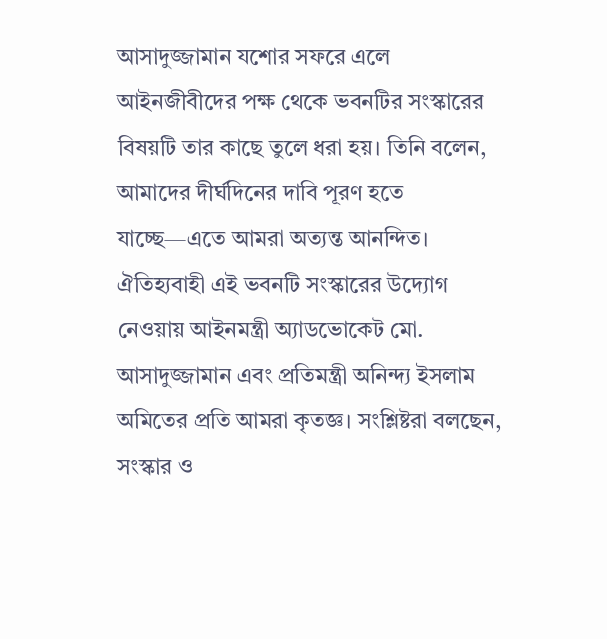আসাদুজ্জামান যশোর সফরে এলে আইনজীবীদের পক্ষ থেকে ভবনটির সংস্কারের বিষয়টি তার কাছে তুলে ধরা হয়। তিনি বলেন, আমাদের দীর্ঘদিনের দাবি পূরণ হতে যাচ্ছে—এতে আমরা অত্যন্ত আনন্দিত। ঐতিহ্যবাহী এই ভবনটি সংস্কারের উদ্যোগ নেওয়ায় আইনমন্ত্রী অ্যাডভোকেট মো. আসাদুজ্জামান এবং প্রতিমন্ত্রী অনিন্দ্য ইসলাম অমিতের প্রতি আমরা কৃতজ্ঞ। সংশ্লিষ্টরা বলছেন, সংস্কার ও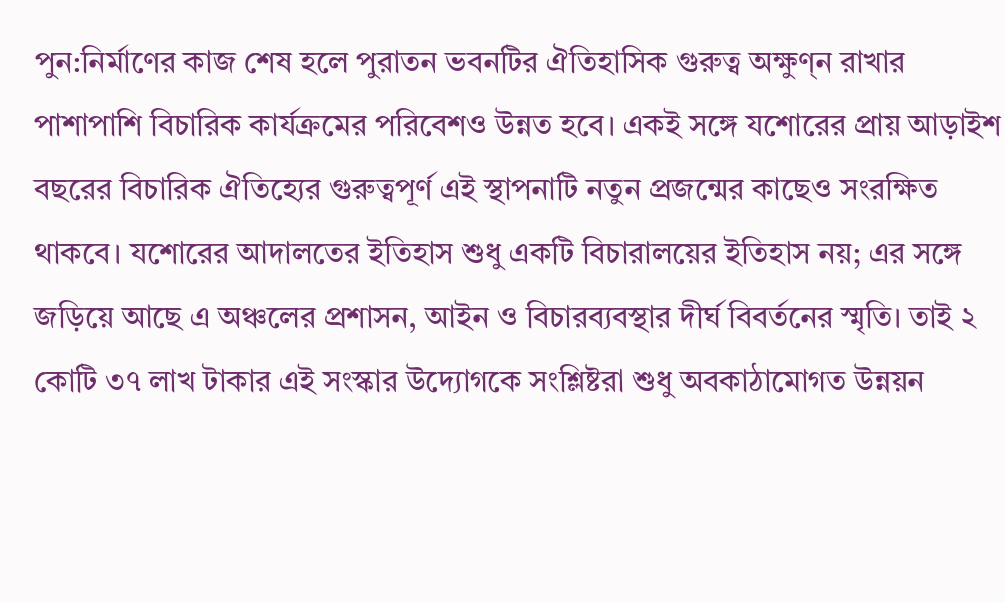পুন:নির্মাণের কাজ শেষ হলে পুরাতন ভবনটির ঐতিহাসিক গুরুত্ব অক্ষুণ্ন রাখার পাশাপাশি বিচারিক কার্যক্রমের পরিবেশও উন্নত হবে। একই সঙ্গে যশোরের প্রায় আড়াইশ বছরের বিচারিক ঐতিহ্যের গুরুত্বপূর্ণ এই স্থাপনাটি নতুন প্রজন্মের কাছেও সংরক্ষিত থাকবে। যশোরের আদালতের ইতিহাস শুধু একটি বিচারালয়ের ইতিহাস নয়; এর সঙ্গে জড়িয়ে আছে এ অঞ্চলের প্রশাসন, আইন ও বিচারব্যবস্থার দীর্ঘ বিবর্তনের স্মৃতি। তাই ২ কোটি ৩৭ লাখ টাকার এই সংস্কার উদ্যোগকে সংশ্লিষ্টরা শুধু অবকাঠামোগত উন্নয়ন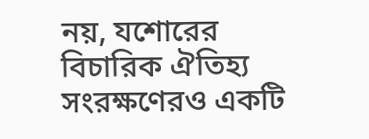নয়, যশোরের বিচারিক ঐতিহ্য সংরক্ষণেরও একটি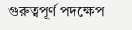গুরুত্বপূর্ণ পদক্ষেপ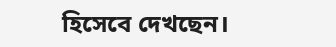হিসেবে দেখছেন।